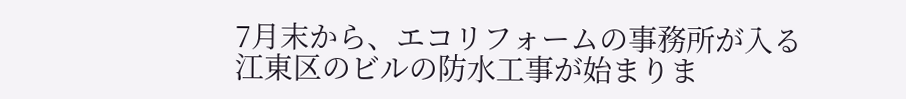7月末から、エコリフォームの事務所が入る江東区のビルの防水工事が始まりま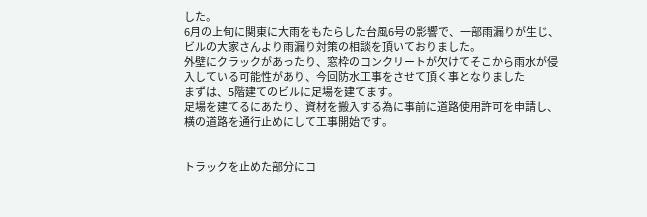した。
6月の上旬に関東に大雨をもたらした台風6号の影響で、一部雨漏りが生じ、ビルの大家さんより雨漏り対策の相談を頂いておりました。
外壁にクラックがあったり、窓枠のコンクリートが欠けてそこから雨水が侵入している可能性があり、今回防水工事をさせて頂く事となりました
まずは、5階建てのビルに足場を建てます。
足場を建てるにあたり、資材を搬入する為に事前に道路使用許可を申請し、横の道路を通行止めにして工事開始です。


トラックを止めた部分にコ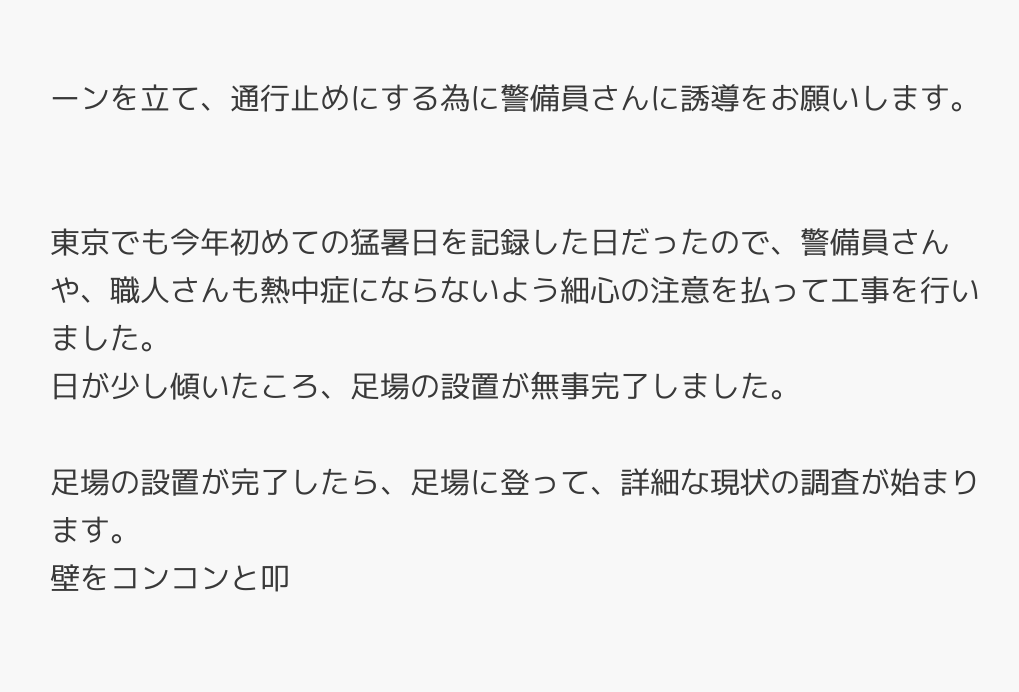ーンを立て、通行止めにする為に警備員さんに誘導をお願いします。


東京でも今年初めての猛暑日を記録した日だったので、警備員さんや、職人さんも熱中症にならないよう細心の注意を払って工事を行いました。
日が少し傾いたころ、足場の設置が無事完了しました。

足場の設置が完了したら、足場に登って、詳細な現状の調査が始まります。
壁をコンコンと叩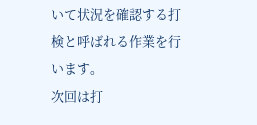いて状況を確認する打検と呼ばれる作業を行います。
次回は打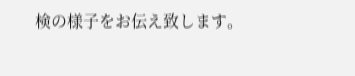検の様子をお伝え致します。